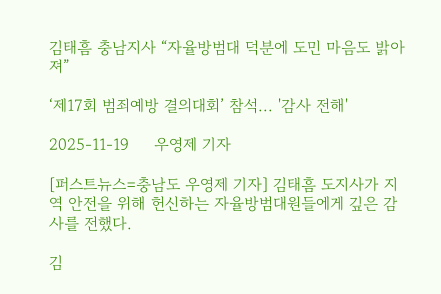김태흠 충남지사 “자율방범대 덕분에 도민 마음도 밝아져”

‘제17회 범죄예방 결의대회’ 참석... '감사 전해'

2025-11-19     우영제 기자

[퍼스트뉴스=충남도 우영제 기자] 김태흠 도지사가 지역 안전을 위해 헌신하는 자율방범대원들에게 깊은 감사를 전했다.

김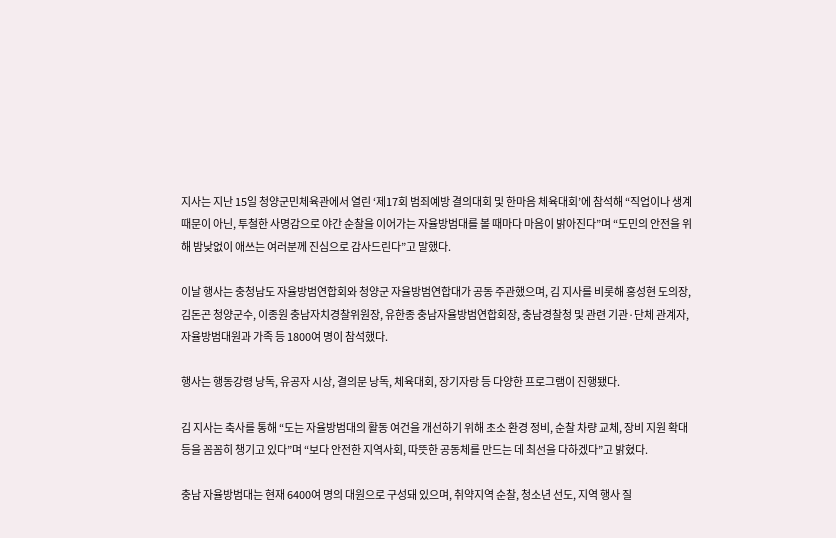지사는 지난 15일 청양군민체육관에서 열린 ‘제17회 범죄예방 결의대회 및 한마음 체육대회’에 참석해 “직업이나 생계 때문이 아닌, 투철한 사명감으로 야간 순찰을 이어가는 자율방범대를 볼 때마다 마음이 밝아진다”며 “도민의 안전을 위해 밤낮없이 애쓰는 여러분께 진심으로 감사드린다”고 말했다.

이날 행사는 충청남도 자율방범연합회와 청양군 자율방범연합대가 공동 주관했으며, 김 지사를 비롯해 홍성현 도의장, 김돈곤 청양군수, 이종원 충남자치경찰위원장, 유한종 충남자율방범연합회장, 충남경찰청 및 관련 기관·단체 관계자, 자율방범대원과 가족 등 1800여 명이 참석했다.

행사는 행동강령 낭독, 유공자 시상, 결의문 낭독, 체육대회, 장기자랑 등 다양한 프로그램이 진행됐다.

김 지사는 축사를 통해 “도는 자율방범대의 활동 여건을 개선하기 위해 초소 환경 정비, 순찰 차량 교체, 장비 지원 확대 등을 꼼꼼히 챙기고 있다”며 “보다 안전한 지역사회, 따뜻한 공동체를 만드는 데 최선을 다하겠다”고 밝혔다.

충남 자율방범대는 현재 6400여 명의 대원으로 구성돼 있으며, 취약지역 순찰, 청소년 선도, 지역 행사 질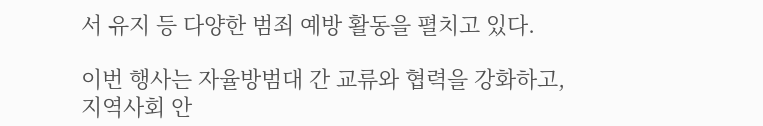서 유지 등 다양한 범죄 예방 활동을 펼치고 있다.

이번 행사는 자율방범대 간 교류와 협력을 강화하고, 지역사회 안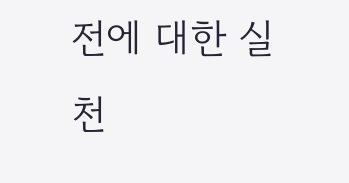전에 대한 실천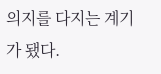의지를 다지는 계기가 됐다.